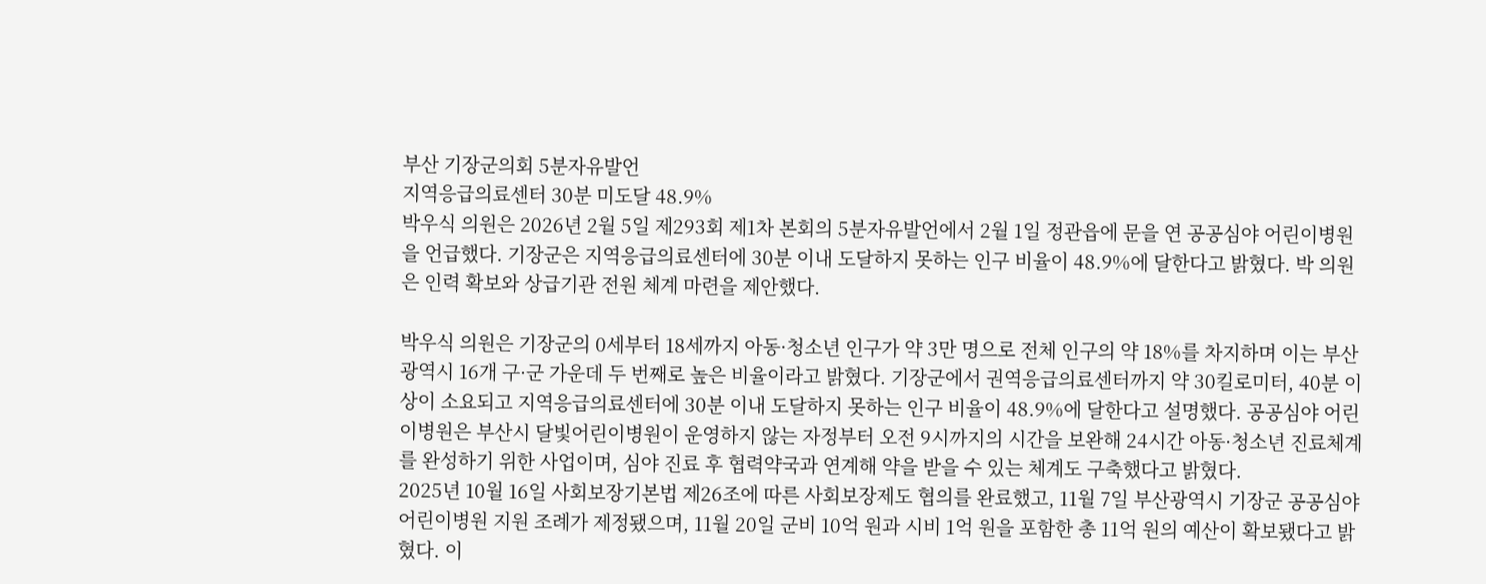부산 기장군의회 5분자유발언
지역응급의료센터 30분 미도달 48.9%
박우식 의원은 2026년 2월 5일 제293회 제1차 본회의 5분자유발언에서 2월 1일 정관읍에 문을 연 공공심야 어린이병원을 언급했다. 기장군은 지역응급의료센터에 30분 이내 도달하지 못하는 인구 비율이 48.9%에 달한다고 밝혔다. 박 의원은 인력 확보와 상급기관 전원 체계 마련을 제안했다.

박우식 의원은 기장군의 0세부터 18세까지 아동·청소년 인구가 약 3만 명으로 전체 인구의 약 18%를 차지하며 이는 부산광역시 16개 구·군 가운데 두 번째로 높은 비율이라고 밝혔다. 기장군에서 권역응급의료센터까지 약 30킬로미터, 40분 이상이 소요되고 지역응급의료센터에 30분 이내 도달하지 못하는 인구 비율이 48.9%에 달한다고 설명했다. 공공심야 어린이병원은 부산시 달빛어린이병원이 운영하지 않는 자정부터 오전 9시까지의 시간을 보완해 24시간 아동·청소년 진료체계를 완성하기 위한 사업이며, 심야 진료 후 협력약국과 연계해 약을 받을 수 있는 체계도 구축했다고 밝혔다.
2025년 10월 16일 사회보장기본법 제26조에 따른 사회보장제도 협의를 완료했고, 11월 7일 부산광역시 기장군 공공심야 어린이병원 지원 조례가 제정됐으며, 11월 20일 군비 10억 원과 시비 1억 원을 포함한 총 11억 원의 예산이 확보됐다고 밝혔다. 이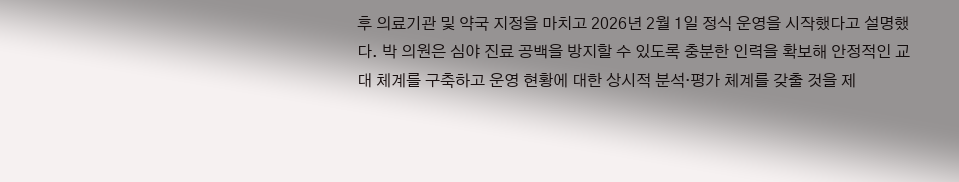후 의료기관 및 약국 지정을 마치고 2026년 2월 1일 정식 운영을 시작했다고 설명했다. 박 의원은 심야 진료 공백을 방지할 수 있도록 충분한 인력을 확보해 안정적인 교대 체계를 구축하고 운영 현황에 대한 상시적 분석·평가 체계를 갖출 것을 제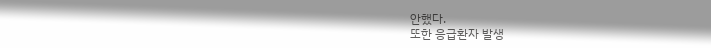안했다.
또한 응급환자 발생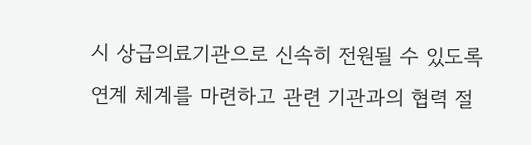시 상급의료기관으로 신속히 전원될 수 있도록 연계 체계를 마련하고 관련 기관과의 협력 절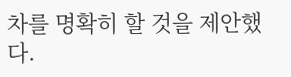차를 명확히 할 것을 제안했다.